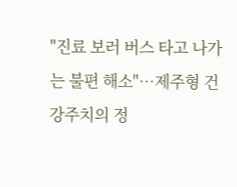"진료 보러 버스 타고 나가는 불편 해소"…제주형 건강주치의 정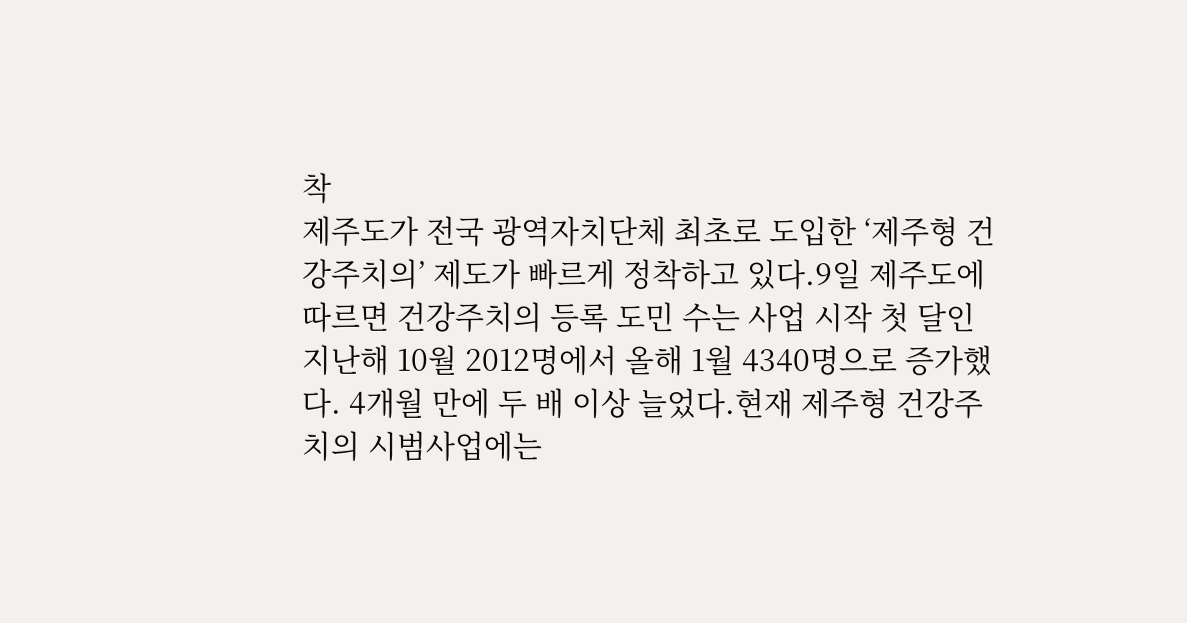착
제주도가 전국 광역자치단체 최초로 도입한 ‘제주형 건강주치의’ 제도가 빠르게 정착하고 있다.9일 제주도에 따르면 건강주치의 등록 도민 수는 사업 시작 첫 달인 지난해 10월 2012명에서 올해 1월 4340명으로 증가했다. 4개월 만에 두 배 이상 늘었다.현재 제주형 건강주치의 시범사업에는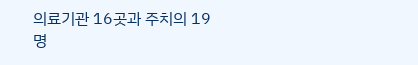의료기관 16곳과 주치의 19명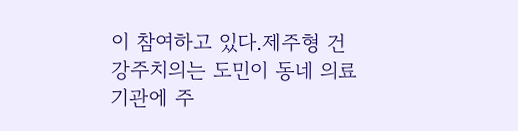이 참여하고 있다.제주형 건강주치의는 도민이 동네 의료기관에 주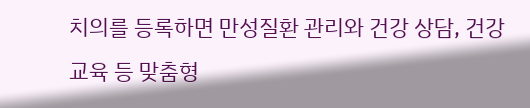치의를 등록하면 만성질환 관리와 건강 상담, 건강교육 등 맞춤형